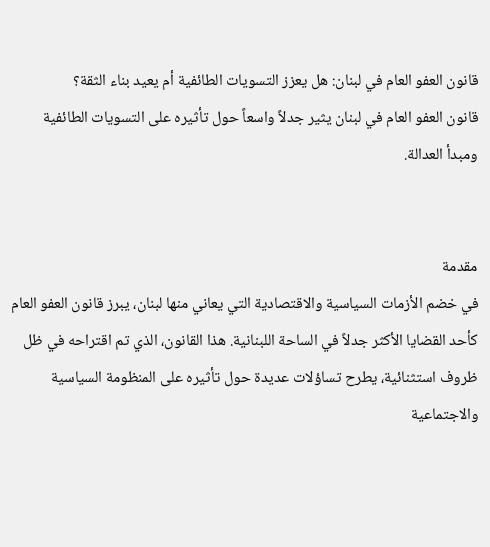قانون العفو العام في لبنان: هل يعزز التسويات الطائفية أم يعيد بناء الثقة؟
قانون العفو العام في لبنان يثير جدلاً واسعاً حول تأثيره على التسويات الطائفية ومبدأ العدالة.


مقدمة
في خضم الأزمات السياسية والاقتصادية التي يعاني منها لبنان، يبرز قانون العفو العام كأحد القضايا الأكثر جدلاً في الساحة اللبنانية. هذا القانون، الذي تم اقتراحه في ظل ظروف استثنائية، يطرح تساؤلات عديدة حول تأثيره على المنظومة السياسية والاجتماعية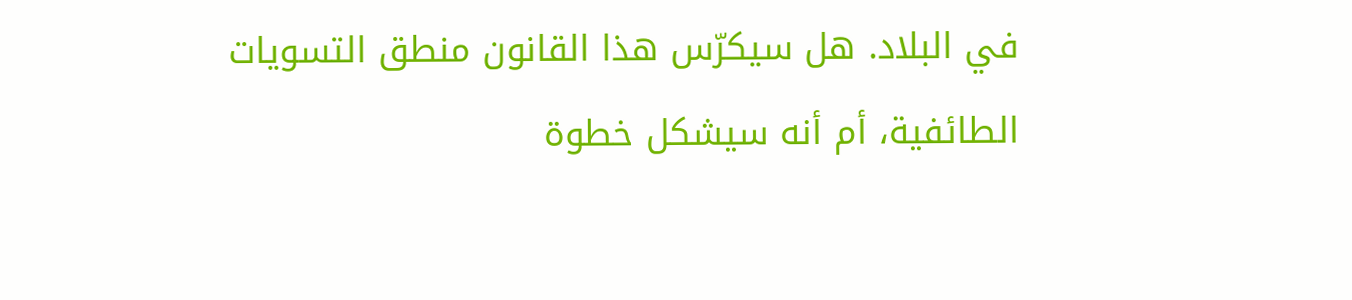في البلاد. هل سيكرّس هذا القانون منطق التسويات الطائفية، أم أنه سيشكل خطوة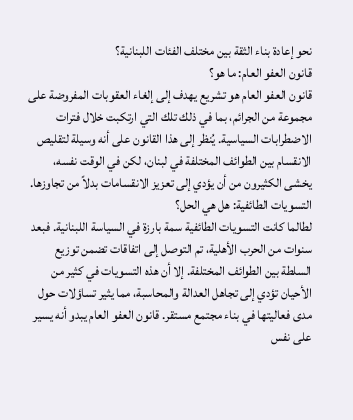نحو إعادة بناء الثقة بين مختلف الفئات اللبنانية؟
قانون العفو العام: ما هو؟
قانون العفو العام هو تشريع يهدف إلى إلغاء العقوبات المفروضة على مجموعة من الجرائم، بما في ذلك تلك التي ارتكبت خلال فترات الاضطرابات السياسية. يُنظر إلى هذا القانون على أنه وسيلة لتقليص الانقسام بين الطوائف المختلفة في لبنان، لكن في الوقت نفسه، يخشى الكثيرون من أن يؤدي إلى تعزيز الانقسامات بدلاً من تجاوزها.
التسويات الطائفية: هل هي الحل؟
لطالما كانت التسويات الطائفية سمة بارزة في السياسة اللبنانية. فبعد سنوات من الحرب الأهلية، تم التوصل إلى اتفاقات تضمن توزيع السلطة بين الطوائف المختلفة. إلا أن هذه التسويات في كثير من الأحيان تؤدي إلى تجاهل العدالة والمحاسبة، مما يثير تساؤلات حول مدى فعاليتها في بناء مجتمع مستقر. قانون العفو العام يبدو أنه يسير على نفس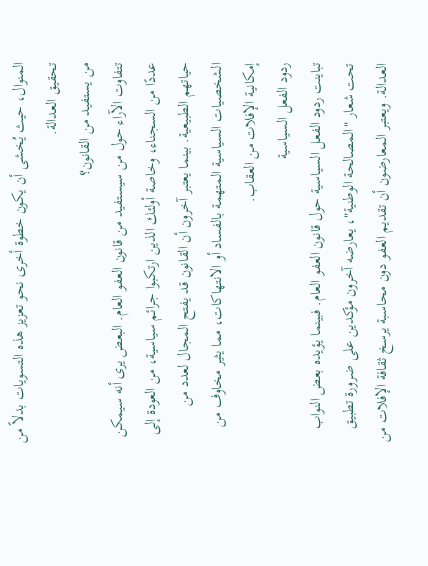المنوال، حيث يُخشى أن يكون خطوة أخرى نحو تعزيز هذه التسويات بدلاً من تحقيق العدالة.
من يستفيد من القانون؟
تتفاوت الآراء حول من سيستفيد من قانون العفو العام. البعض يرى أنه سيمكن عددًا من السجناء، وخاصة أولئك الذين ارتكبوا جرائم سياسية، من العودة إلى حياتهم الطبيعية. بينما يعتبر آخرون أن القانون قد يفتح المجال لعدد من الشخصيات السياسية المتهمة بالفساد أو الانتهاكات، مما يثير مخاوف من إمكانية الإفلات من العقاب.
ردود الفعل السياسية
تباينت ردود الفعل السياسية حول قانون العفو العام. فبينما يؤيده بعض النواب تحت شعار "المصالحة الوطنية"، يعارضه آخرون مؤكدين على ضرورة تطبيق العدالة. ويعتبر المعارضون أن تقديم العفو دون محاسبة يرسخ ثقافة الإفلات من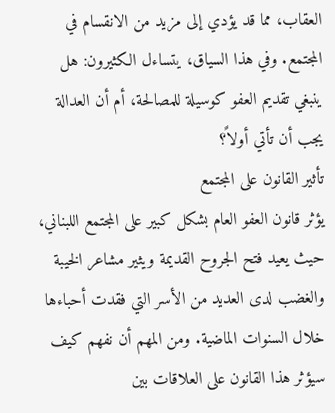العقاب، مما قد يؤدي إلى مزيد من الانقسام في المجتمع. وفي هذا السياق، يتساءل الكثيرون: هل ينبغي تقديم العفو كوسيلة للمصالحة، أم أن العدالة يجب أن تأتي أولاً؟
تأثير القانون على المجتمع
يؤثر قانون العفو العام بشكل كبير على المجتمع اللبناني، حيث يعيد فتح الجروح القديمة ويثير مشاعر الخيبة والغضب لدى العديد من الأسر التي فقدت أحباءها خلال السنوات الماضية. ومن المهم أن نفهم كيف سيؤثر هذا القانون على العلاقات بين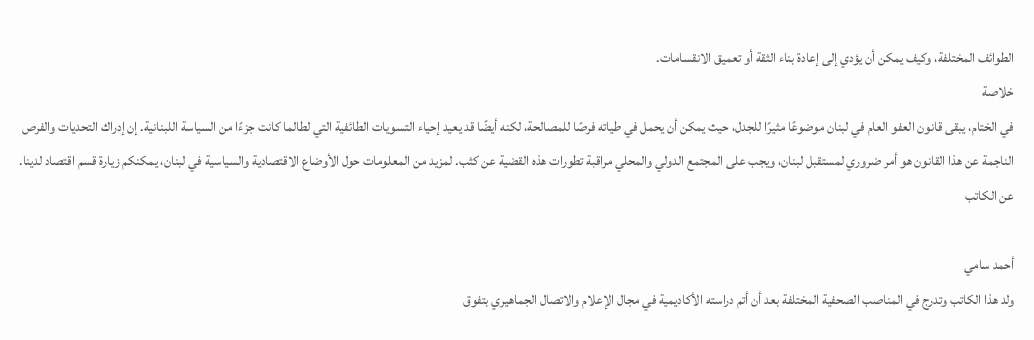الطوائف المختلفة، وكيف يمكن أن يؤدي إلى إعادة بناء الثقة أو تعميق الانقسامات.
خلاصة
في الختام، يبقى قانون العفو العام في لبنان موضوعًا مثيرًا للجدل، حيث يمكن أن يحمل في طياته فرصًا للمصالحة، لكنه أيضًا قد يعيد إحياء التسويات الطائفية التي لطالما كانت جزءًا من السياسة اللبنانية. إن إدراك التحديات والفرص الناجمة عن هذا القانون هو أمر ضروري لمستقبل لبنان، ويجب على المجتمع الدولي والمحلي مراقبة تطورات هذه القضية عن كثب. لمزيد من المعلومات حول الأوضاع الاقتصادية والسياسية في لبنان، يمكنكم زيارة قسم اقتصاد لدينا.
عن الكاتب

أحمد سامي
ولد هذا الكاتب وتدرج في المناصب الصحفية المختلفة بعد أن أتم دراسته الأكاديمية في مجال الإعلام والاتصال الجماهيري بتفوق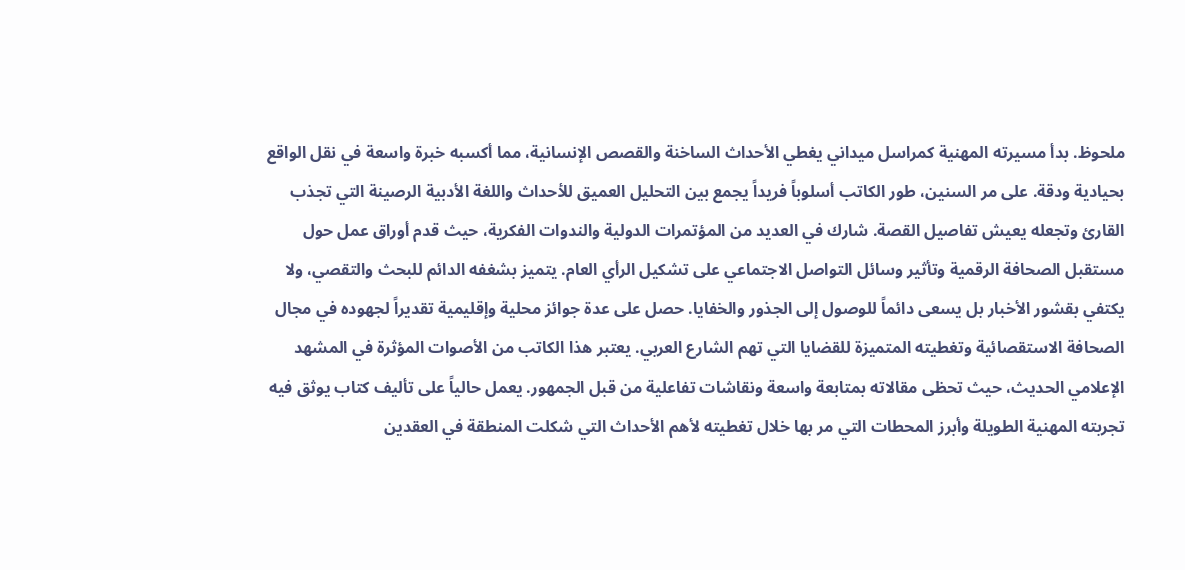ملحوظ. بدأ مسيرته المهنية كمراسل ميداني يغطي الأحداث الساخنة والقصص الإنسانية، مما أكسبه خبرة واسعة في نقل الواقع بحيادية ودقة. على مر السنين، طور الكاتب أسلوباً فريداً يجمع بين التحليل العميق للأحداث واللغة الأدبية الرصينة التي تجذب القارئ وتجعله يعيش تفاصيل القصة. شارك في العديد من المؤتمرات الدولية والندوات الفكرية، حيث قدم أوراق عمل حول مستقبل الصحافة الرقمية وتأثير وسائل التواصل الاجتماعي على تشكيل الرأي العام. يتميز بشغفه الدائم للبحث والتقصي، ولا يكتفي بقشور الأخبار بل يسعى دائماً للوصول إلى الجذور والخفايا. حصل على عدة جوائز محلية وإقليمية تقديراً لجهوده في مجال الصحافة الاستقصائية وتغطيته المتميزة للقضايا التي تهم الشارع العربي. يعتبر هذا الكاتب من الأصوات المؤثرة في المشهد الإعلامي الحديث، حيث تحظى مقالاته بمتابعة واسعة ونقاشات تفاعلية من قبل الجمهور. يعمل حالياً على تأليف كتاب يوثق فيه تجربته المهنية الطويلة وأبرز المحطات التي مر بها خلال تغطيته لأهم الأحداث التي شكلت المنطقة في العقدين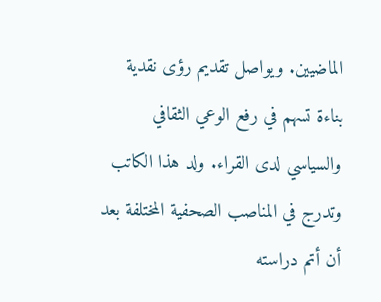الماضيين. ويواصل تقديم رؤى نقدية بناءة تسهم في رفع الوعي الثقافي والسياسي لدى القراء. ولد هذا الكاتب وتدرج في المناصب الصحفية المختلفة بعد أن أتم دراسته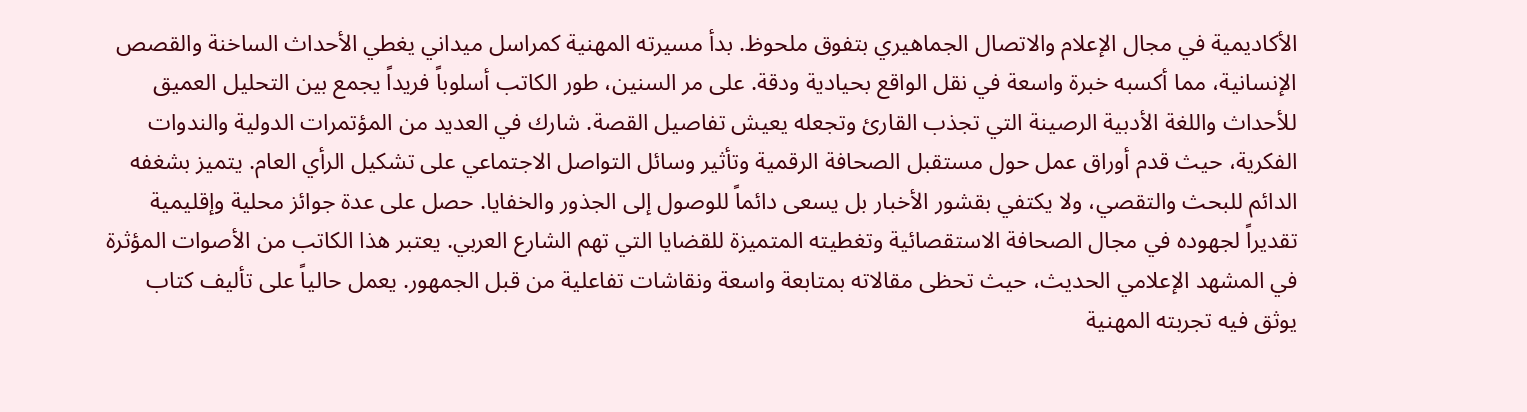الأكاديمية في مجال الإعلام والاتصال الجماهيري بتفوق ملحوظ. بدأ مسيرته المهنية كمراسل ميداني يغطي الأحداث الساخنة والقصص الإنسانية، مما أكسبه خبرة واسعة في نقل الواقع بحيادية ودقة. على مر السنين، طور الكاتب أسلوباً فريداً يجمع بين التحليل العميق للأحداث واللغة الأدبية الرصينة التي تجذب القارئ وتجعله يعيش تفاصيل القصة. شارك في العديد من المؤتمرات الدولية والندوات الفكرية، حيث قدم أوراق عمل حول مستقبل الصحافة الرقمية وتأثير وسائل التواصل الاجتماعي على تشكيل الرأي العام. يتميز بشغفه الدائم للبحث والتقصي، ولا يكتفي بقشور الأخبار بل يسعى دائماً للوصول إلى الجذور والخفايا. حصل على عدة جوائز محلية وإقليمية تقديراً لجهوده في مجال الصحافة الاستقصائية وتغطيته المتميزة للقضايا التي تهم الشارع العربي. يعتبر هذا الكاتب من الأصوات المؤثرة في المشهد الإعلامي الحديث، حيث تحظى مقالاته بمتابعة واسعة ونقاشات تفاعلية من قبل الجمهور. يعمل حالياً على تأليف كتاب يوثق فيه تجربته المهنية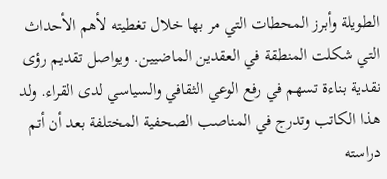الطويلة وأبرز المحطات التي مر بها خلال تغطيته لأهم الأحداث التي شكلت المنطقة في العقدين الماضيين. ويواصل تقديم رؤى نقدية بناءة تسهم في رفع الوعي الثقافي والسياسي لدى القراء. ولد هذا الكاتب وتدرج في المناصب الصحفية المختلفة بعد أن أتم دراسته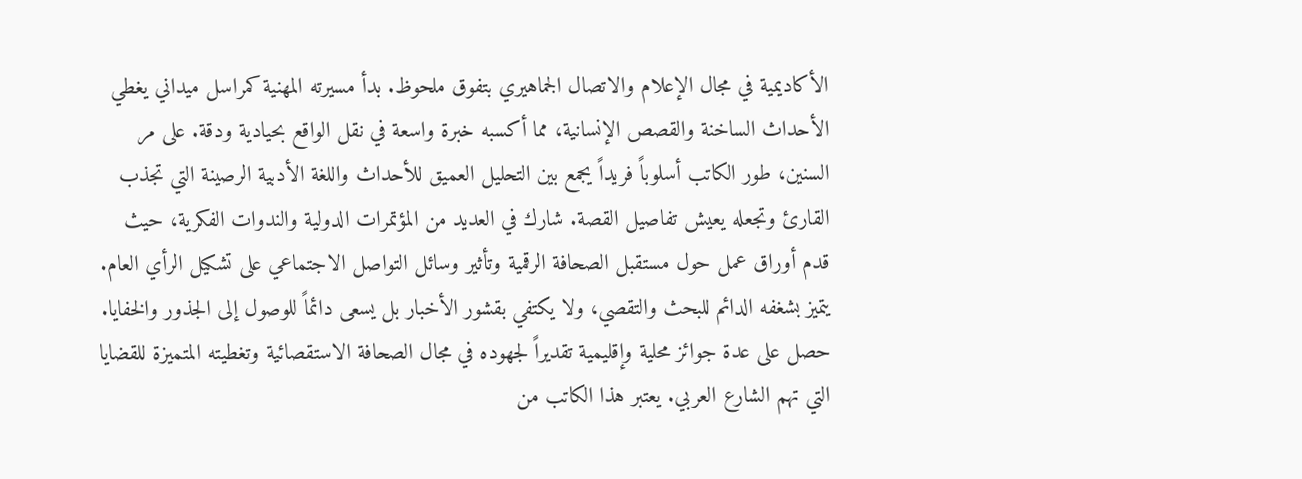الأكاديمية في مجال الإعلام والاتصال الجماهيري بتفوق ملحوظ. بدأ مسيرته المهنية كمراسل ميداني يغطي الأحداث الساخنة والقصص الإنسانية، مما أكسبه خبرة واسعة في نقل الواقع بحيادية ودقة. على مر السنين، طور الكاتب أسلوباً فريداً يجمع بين التحليل العميق للأحداث واللغة الأدبية الرصينة التي تجذب القارئ وتجعله يعيش تفاصيل القصة. شارك في العديد من المؤتمرات الدولية والندوات الفكرية، حيث قدم أوراق عمل حول مستقبل الصحافة الرقمية وتأثير وسائل التواصل الاجتماعي على تشكيل الرأي العام. يتميز بشغفه الدائم للبحث والتقصي، ولا يكتفي بقشور الأخبار بل يسعى دائماً للوصول إلى الجذور والخفايا. حصل على عدة جوائز محلية وإقليمية تقديراً لجهوده في مجال الصحافة الاستقصائية وتغطيته المتميزة للقضايا التي تهم الشارع العربي. يعتبر هذا الكاتب من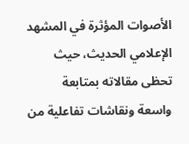الأصوات المؤثرة في المشهد الإعلامي الحديث، حيث تحظى مقالاته بمتابعة واسعة ونقاشات تفاعلية من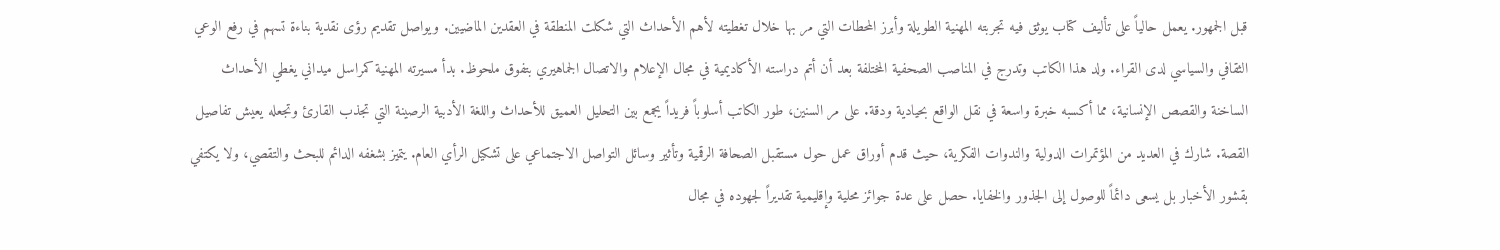قبل الجمهور. يعمل حالياً على تأليف كتاب يوثق فيه تجربته المهنية الطويلة وأبرز المحطات التي مر بها خلال تغطيته لأهم الأحداث التي شكلت المنطقة في العقدين الماضيين. ويواصل تقديم رؤى نقدية بناءة تسهم في رفع الوعي الثقافي والسياسي لدى القراء. ولد هذا الكاتب وتدرج في المناصب الصحفية المختلفة بعد أن أتم دراسته الأكاديمية في مجال الإعلام والاتصال الجماهيري بتفوق ملحوظ. بدأ مسيرته المهنية كمراسل ميداني يغطي الأحداث الساخنة والقصص الإنسانية، مما أكسبه خبرة واسعة في نقل الواقع بحيادية ودقة. على مر السنين، طور الكاتب أسلوباً فريداً يجمع بين التحليل العميق للأحداث واللغة الأدبية الرصينة التي تجذب القارئ وتجعله يعيش تفاصيل القصة. شارك في العديد من المؤتمرات الدولية والندوات الفكرية، حيث قدم أوراق عمل حول مستقبل الصحافة الرقمية وتأثير وسائل التواصل الاجتماعي على تشكيل الرأي العام. يتميز بشغفه الدائم للبحث والتقصي، ولا يكتفي بقشور الأخبار بل يسعى دائماً للوصول إلى الجذور والخفايا. حصل على عدة جوائز محلية وإقليمية تقديراً لجهوده في مجال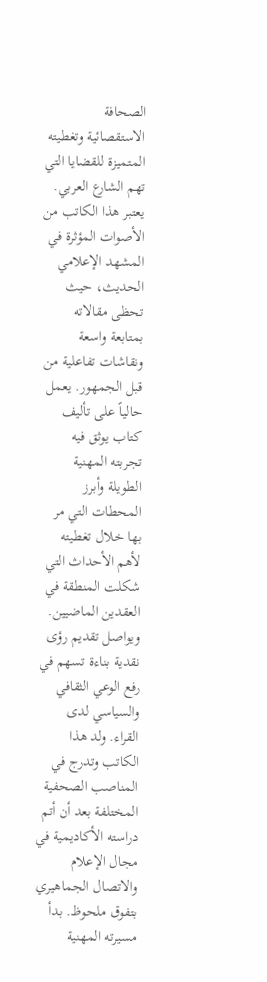الصحافة الاستقصائية وتغطيته المتميزة للقضايا التي تهم الشارع العربي. يعتبر هذا الكاتب من الأصوات المؤثرة في المشهد الإعلامي الحديث، حيث تحظى مقالاته بمتابعة واسعة ونقاشات تفاعلية من قبل الجمهور. يعمل حالياً على تأليف كتاب يوثق فيه تجربته المهنية الطويلة وأبرز المحطات التي مر بها خلال تغطيته لأهم الأحداث التي شكلت المنطقة في العقدين الماضيين. ويواصل تقديم رؤى نقدية بناءة تسهم في رفع الوعي الثقافي والسياسي لدى القراء. ولد هذا الكاتب وتدرج في المناصب الصحفية المختلفة بعد أن أتم دراسته الأكاديمية في مجال الإعلام والاتصال الجماهيري بتفوق ملحوظ. بدأ مسيرته المهنية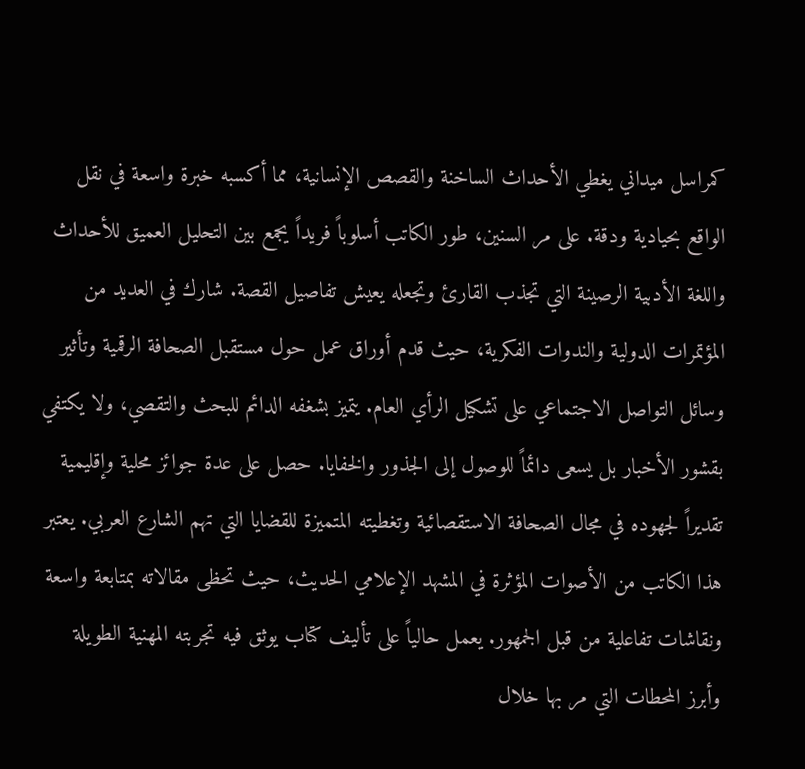كمراسل ميداني يغطي الأحداث الساخنة والقصص الإنسانية، مما أكسبه خبرة واسعة في نقل الواقع بحيادية ودقة. على مر السنين، طور الكاتب أسلوباً فريداً يجمع بين التحليل العميق للأحداث واللغة الأدبية الرصينة التي تجذب القارئ وتجعله يعيش تفاصيل القصة. شارك في العديد من المؤتمرات الدولية والندوات الفكرية، حيث قدم أوراق عمل حول مستقبل الصحافة الرقمية وتأثير وسائل التواصل الاجتماعي على تشكيل الرأي العام. يتميز بشغفه الدائم للبحث والتقصي، ولا يكتفي بقشور الأخبار بل يسعى دائماً للوصول إلى الجذور والخفايا. حصل على عدة جوائز محلية وإقليمية تقديراً لجهوده في مجال الصحافة الاستقصائية وتغطيته المتميزة للقضايا التي تهم الشارع العربي. يعتبر هذا الكاتب من الأصوات المؤثرة في المشهد الإعلامي الحديث، حيث تحظى مقالاته بمتابعة واسعة ونقاشات تفاعلية من قبل الجمهور. يعمل حالياً على تأليف كتاب يوثق فيه تجربته المهنية الطويلة وأبرز المحطات التي مر بها خلال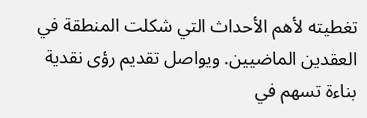تغطيته لأهم الأحداث التي شكلت المنطقة في العقدين الماضيين. ويواصل تقديم رؤى نقدية بناءة تسهم في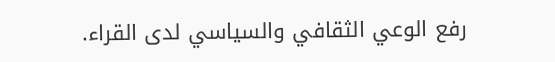رفع الوعي الثقافي والسياسي لدى القراء.